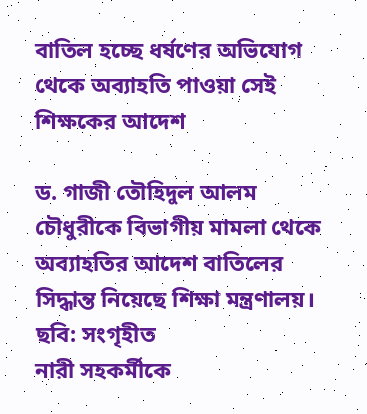বাতিল হচ্ছে ধর্ষণের অভিযোগ থেকে অব্যাহতি পাওয়া সেই শিক্ষকের আদেশ

ড. গাজী তৌহিদুল আলম চৌধুরীকে বিভাগীয় মামলা থেকে অব্যাহতির আদেশ বাতিলের সিদ্ধান্ত নিয়েছে শিক্ষা মন্ত্রণালয়। ছবি: সংগৃহীত
নারী সহকর্মীকে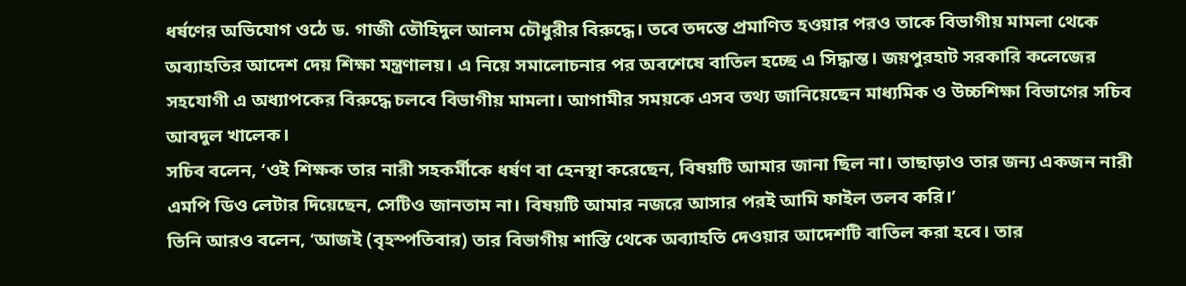ধর্ষণের অভিযোগ ওঠে ড. গাজী তৌহিদুল আলম চৌধুরীর বিরুদ্ধে। তবে তদন্তে প্রমাণিত হওয়ার পরও তাকে বিভাগীয় মামলা থেকে অব্যাহতির আদেশ দেয় শিক্ষা মন্ত্রণালয়। এ নিয়ে সমালোচনার পর অবশেষে বাতিল হচ্ছে এ সিদ্ধান্ত। জয়পুরহাট সরকারি কলেজের সহযোগী এ অধ্যাপকের বিরুদ্ধে চলবে বিভাগীয় মামলা। আগামীর সময়কে এসব তথ্য জানিয়েছেন মাধ্যমিক ও উচ্চশিক্ষা বিভাগের সচিব আবদুল খালেক।
সচিব বলেন, ‘ওই শিক্ষক তার নারী সহকর্মীকে ধর্ষণ বা হেনস্থা করেছেন, বিষয়টি আমার জানা ছিল না। তাছাড়াও তার জন্য একজন নারী এমপি ডিও লেটার দিয়েছেন, সেটিও জানতাম না। বিষয়টি আমার নজরে আসার পরই আমি ফাইল তলব করি।’
তিনি আরও বলেন, ‘আজই (বৃহস্পতিবার) তার বিভাগীয় শাস্তি থেকে অব্যাহতি দেওয়ার আদেশটি বাতিল করা হবে। তার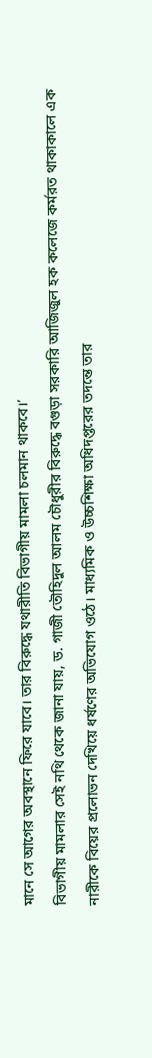মানে সে আগের অবস্থানে ফিরে যাবে। তার বিরুদ্ধে যথারীতি বিভাগীয় মামলা চলমান থাকবে।’
বিভাগীয় মামলার সেই নথি থেকে জানা যায়, ড. গাজী তৌহিদুল আলম চৌধুরীর বিরুদ্ধে বগুড়া সরকারি আজিজুল হক কলেজে কর্মরত থাকাকালে এক নারীকে বিয়ের প্রলোভন দেখিয়ে ধর্ষণের অভিযোগ ওঠে। মাধ্যমিক ও উচ্চশিক্ষা অধিদপ্তরের তদন্তে তার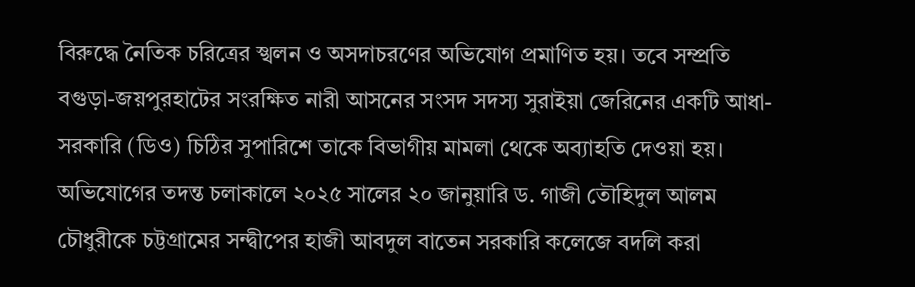বিরুদ্ধে নৈতিক চরিত্রের স্খলন ও অসদাচরণের অভিযোগ প্রমাণিত হয়। তবে সম্প্রতি বগুড়া-জয়পুরহাটের সংরক্ষিত নারী আসনের সংসদ সদস্য সুরাইয়া জেরিনের একটি আধা-সরকারি (ডিও) চিঠির সুপারিশে তাকে বিভাগীয় মামলা থেকে অব্যাহতি দেওয়া হয়।
অভিযোগের তদন্ত চলাকালে ২০২৫ সালের ২০ জানুয়ারি ড. গাজী তৌহিদুল আলম চৌধুরীকে চট্টগ্রামের সন্দ্বীপের হাজী আবদুল বাতেন সরকারি কলেজে বদলি করা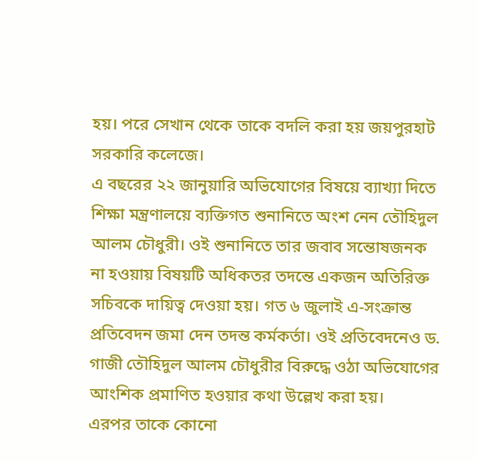হয়। পরে সেখান থেকে তাকে বদলি করা হয় জয়পুরহাট সরকারি কলেজে।
এ বছরের ২২ জানুয়ারি অভিযোগের বিষয়ে ব্যাখ্যা দিতে শিক্ষা মন্ত্রণালয়ে ব্যক্তিগত শুনানিতে অংশ নেন তৌহিদুল আলম চৌধুরী। ওই শুনানিতে তার জবাব সন্তোষজনক না হওয়ায় বিষয়টি অধিকতর তদন্তে একজন অতিরিক্ত সচিবকে দায়িত্ব দেওয়া হয়। গত ৬ জুলাই এ-সংক্রান্ত প্রতিবেদন জমা দেন তদন্ত কর্মকর্তা। ওই প্রতিবেদনেও ড. গাজী তৌহিদুল আলম চৌধুরীর বিরুদ্ধে ওঠা অভিযোগের আংশিক প্রমাণিত হওয়ার কথা উল্লেখ করা হয়।
এরপর তাকে কোনো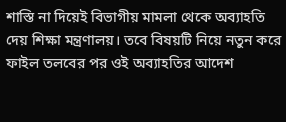শাস্তি না দিয়েই বিভাগীয় মামলা থেকে অব্যাহতি দেয় শিক্ষা মন্ত্রণালয়। তবে বিষয়টি নিয়ে নতুন করে ফাইল তলবের পর ওই অব্যাহতির আদেশ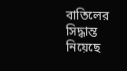বাতিলের সিদ্ধান্ত নিয়েছে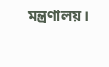মন্ত্রণালয়।